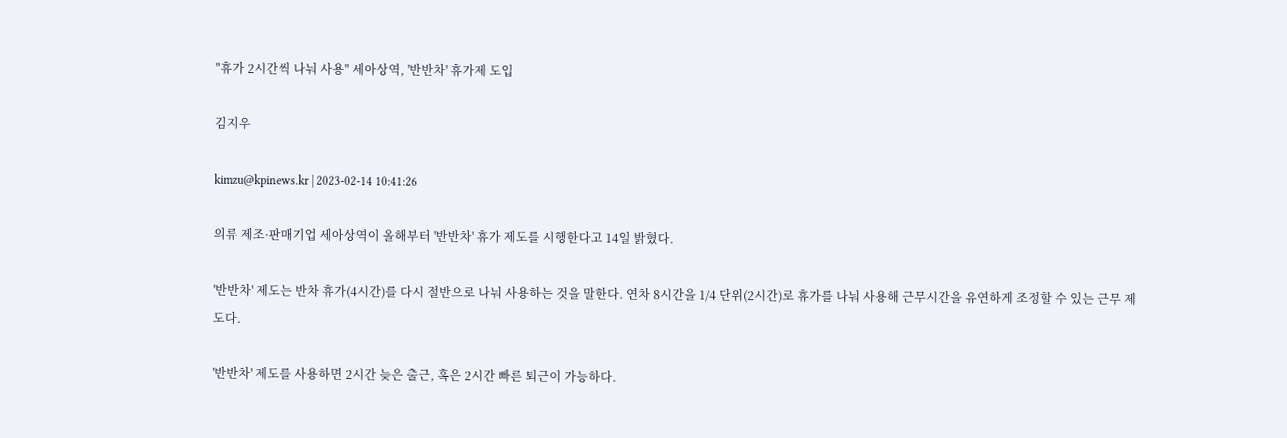"휴가 2시간씩 나눠 사용" 세아상역, '반반차' 휴가제 도입

김지우

kimzu@kpinews.kr | 2023-02-14 10:41:26

의류 제조·판매기업 세아상역이 올해부터 '반반차' 휴가 제도를 시행한다고 14일 밝혔다.

'반반차' 제도는 반차 휴가(4시간)를 다시 절반으로 나눠 사용하는 것을 말한다. 연차 8시간을 1/4 단위(2시간)로 휴가를 나눠 사용해 근무시간을 유연하게 조정할 수 있는 근무 제도다.

'반반차' 제도를 사용하면 2시간 늦은 출근, 혹은 2시간 빠른 퇴근이 가능하다.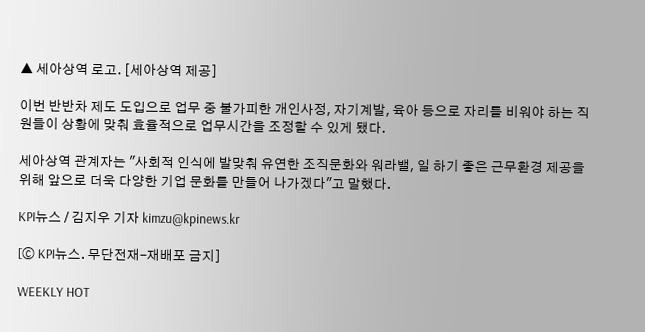▲ 세아상역 로고. [세아상역 제공]

이번 반반차 제도 도입으로 업무 중 불가피한 개인사정, 자기계발, 육아 등으로 자리를 비워야 하는 직원들이 상황에 맞춰 효율적으로 업무시간을 조정할 수 있게 됐다.

세아상역 관계자는 "사회적 인식에 발맞춰 유연한 조직문화와 워라밸, 일 하기 좋은 근무환경 제공을 위해 앞으로 더욱 다양한 기업 문화를 만들어 나가겠다"고 말했다.

KPI뉴스 / 김지우 기자 kimzu@kpinews.kr

[ⓒ KPI뉴스. 무단전재-재배포 금지]

WEEKLY HOT